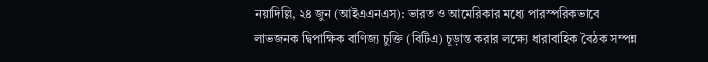নয়াদিল্লি, ২৪ জুন (আইএএনএস): ভারত ও আমেরিকার মধ্যে পারস্পরিকভাবে লাভজনক দ্বিপাক্ষিক বাণিজ্য চুক্তি (বিটিএ) চূড়ান্ত করার লক্ষ্যে ধারাবাহিক বৈঠক সম্পন্ন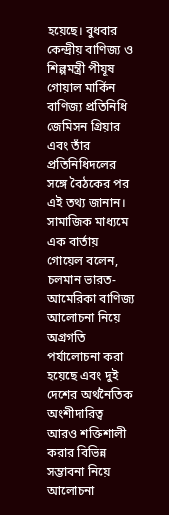হয়েছে। বুধবার কেন্দ্রীয় বাণিজ্য ও শিল্পমন্ত্রী পীযূষ গোয়াল মার্কিন বাণিজ্য প্রতিনিধি জেমিসন গ্রিয়ার এবং তাঁর প্রতিনিধিদলের সঙ্গে বৈঠকের পর এই তথ্য জানান।
সামাজিক মাধ্যমে এক বার্তায় গোয়েল বলেন, চলমান ভারত-আমেরিকা বাণিজ্য আলোচনা নিয়ে অগ্রগতি পর্যালোচনা করা হয়েছে এবং দুই দেশের অর্থনৈতিক অংশীদারিত্ব আরও শক্তিশালী করার বিভিন্ন সম্ভাবনা নিয়ে আলোচনা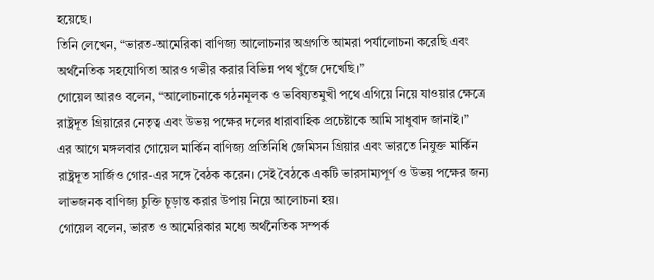হয়েছে।
তিনি লেখেন, “ভারত-আমেরিকা বাণিজ্য আলোচনার অগ্রগতি আমরা পর্যালোচনা করেছি এবং অর্থনৈতিক সহযোগিতা আরও গভীর করার বিভিন্ন পথ খুঁজে দেখেছি।”
গোয়েল আরও বলেন, “আলোচনাকে গঠনমূলক ও ভবিষ্যতমুখী পথে এগিয়ে নিয়ে যাওয়ার ক্ষেত্রে রাষ্ট্রদূত গ্রিয়ারের নেতৃত্ব এবং উভয় পক্ষের দলের ধারাবাহিক প্রচেষ্টাকে আমি সাধুবাদ জানাই।”
এর আগে মঙ্গলবার গোয়েল মার্কিন বাণিজ্য প্রতিনিধি জেমিসন গ্রিয়ার এবং ভারতে নিযুক্ত মার্কিন রাষ্ট্রদূত সার্জিও গোর-এর সঙ্গে বৈঠক করেন। সেই বৈঠকে একটি ভারসাম্যপূর্ণ ও উভয় পক্ষের জন্য লাভজনক বাণিজ্য চুক্তি চূড়ান্ত করার উপায় নিয়ে আলোচনা হয়।
গোয়েল বলেন, ভারত ও আমেরিকার মধ্যে অর্থনৈতিক সম্পর্ক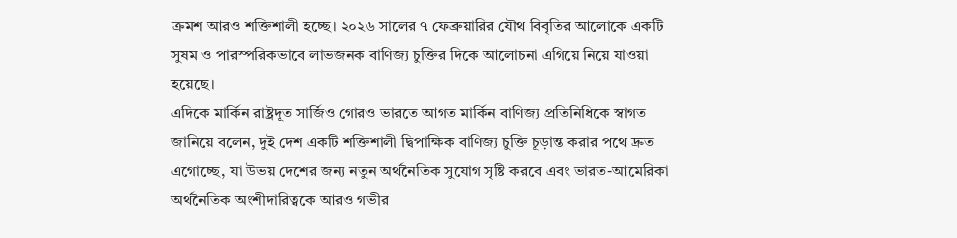ক্রমশ আরও শক্তিশালী হচ্ছে। ২০২৬ সালের ৭ ফেব্রুয়ারির যৌথ বিবৃতির আলোকে একটি সুষম ও পারস্পরিকভাবে লাভজনক বাণিজ্য চুক্তির দিকে আলোচনা এগিয়ে নিয়ে যাওয়া হয়েছে।
এদিকে মার্কিন রাষ্ট্রদূত সার্জিও গোরও ভারতে আগত মার্কিন বাণিজ্য প্রতিনিধিকে স্বাগত জানিয়ে বলেন, দুই দেশ একটি শক্তিশালী দ্বিপাক্ষিক বাণিজ্য চুক্তি চূড়ান্ত করার পথে দ্রুত এগোচ্ছে, যা উভয় দেশের জন্য নতুন অর্থনৈতিক সুযোগ সৃষ্টি করবে এবং ভারত-আমেরিকা অর্থনৈতিক অংশীদারিত্বকে আরও গভীর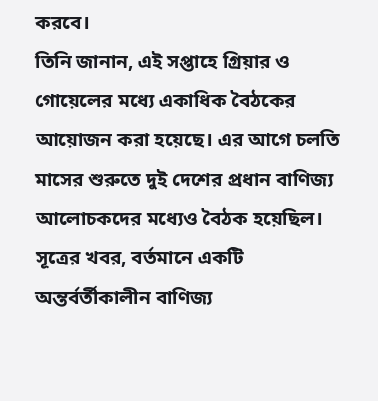করবে।
তিনি জানান, এই সপ্তাহে গ্রিয়ার ও গোয়েলের মধ্যে একাধিক বৈঠকের আয়োজন করা হয়েছে। এর আগে চলতি মাসের শুরুতে দুই দেশের প্রধান বাণিজ্য আলোচকদের মধ্যেও বৈঠক হয়েছিল।
সূত্রের খবর, বর্তমানে একটি অন্তর্বর্তীকালীন বাণিজ্য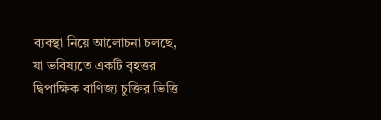ব্যবস্থা নিয়ে আলোচনা চলছে, যা ভবিষ্যতে একটি বৃহত্তর দ্বিপাক্ষিক বাণিজ্য চুক্তির ভিত্তি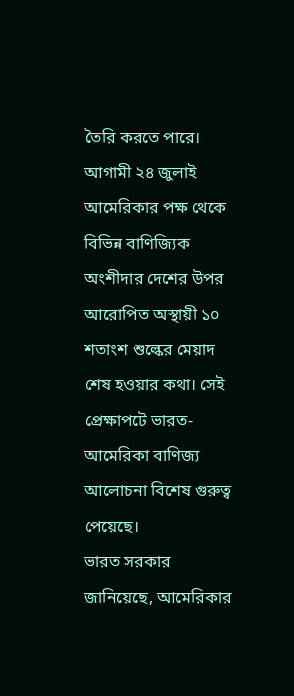তৈরি করতে পারে।
আগামী ২৪ জুলাই আমেরিকার পক্ষ থেকে বিভিন্ন বাণিজ্যিক অংশীদার দেশের উপর আরোপিত অস্থায়ী ১০ শতাংশ শুল্কের মেয়াদ শেষ হওয়ার কথা। সেই প্রেক্ষাপটে ভারত-আমেরিকা বাণিজ্য আলোচনা বিশেষ গুরুত্ব পেয়েছে।
ভারত সরকার জানিয়েছে, আমেরিকার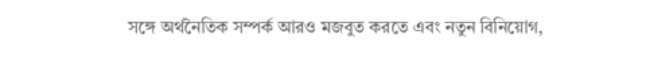সঙ্গে অর্থনৈতিক সম্পর্ক আরও মজবুত করতে এবং নতুন বিনিয়োগ,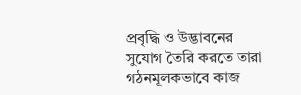প্রবৃদ্ধি ও উদ্ভাবনের সুযোগ তৈরি করতে তারা গঠনমূলকভাবে কাজ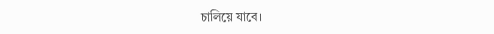চালিয়ে যাবে।